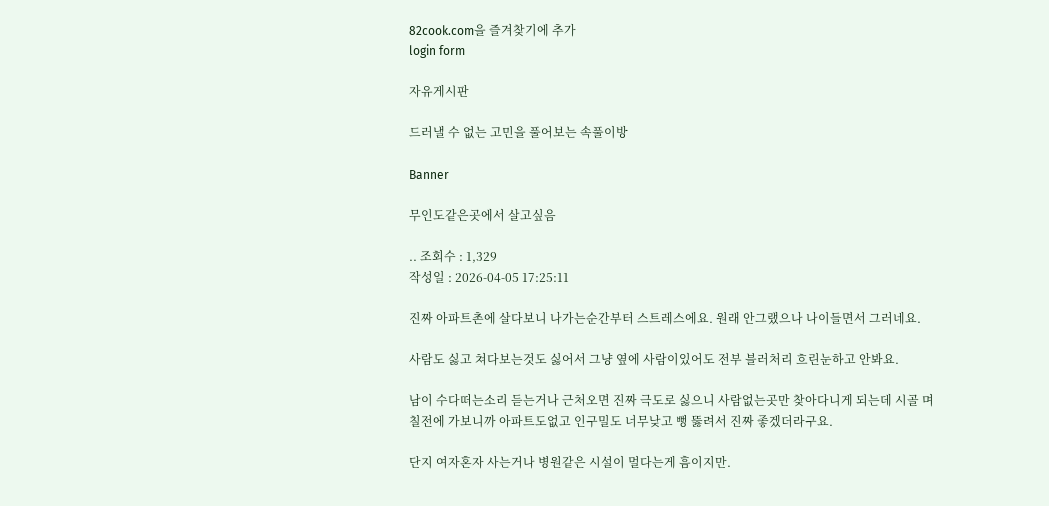82cook.com을 즐겨찾기에 추가
login form

자유게시판

드러낼 수 없는 고민을 풀어보는 속풀이방

Banner

무인도같은곳에서 살고싶음

.. 조회수 : 1,329
작성일 : 2026-04-05 17:25:11

진짜 아파트촌에 살다보니 나가는순간부터 스트레스에요. 원래 안그랬으나 나이들면서 그러네요.

사람도 싫고 쳐다보는것도 싫어서 그냥 옆에 사람이있어도 전부 블러처리 흐린눈하고 안봐요.

남이 수다떠는소리 듣는거나 근처오면 진짜 극도로 싫으니 사람없는곳만 찾아다니게 되는데 시골 며칠전에 가보니까 아파트도없고 인구밀도 너무낮고 뻥 뚫려서 진짜 좋겠더라구요.

단지 여자혼자 사는거나 병원같은 시설이 멀다는게 흠이지만.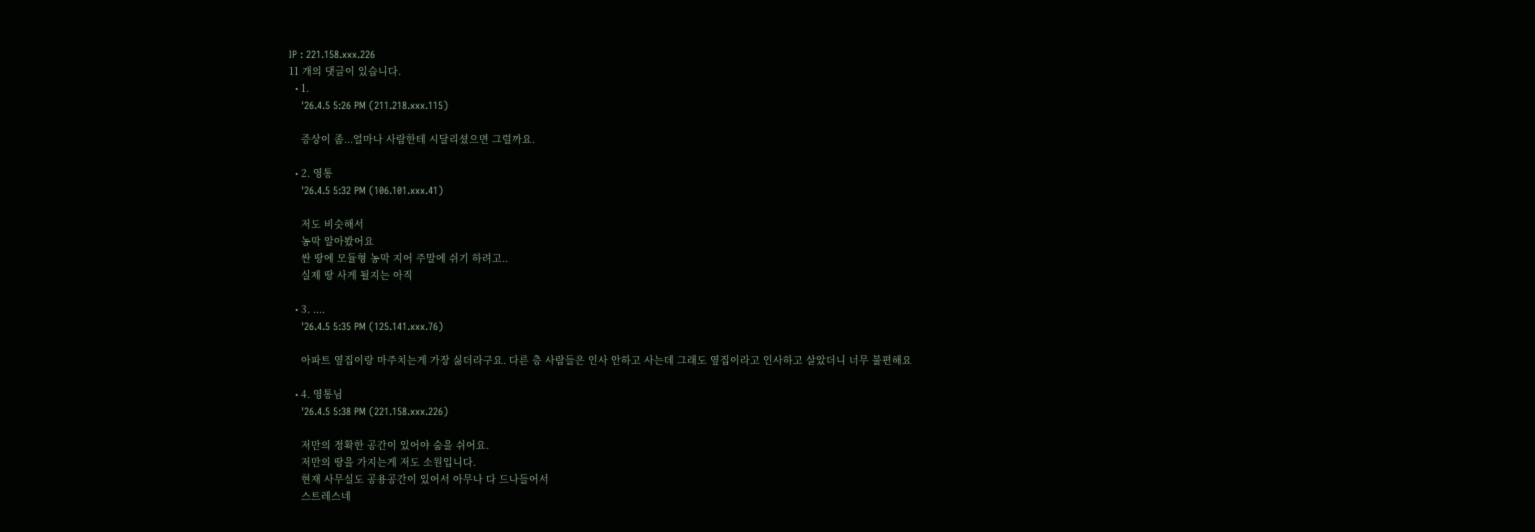IP : 221.158.xxx.226
11 개의 댓글이 있습니다.
  • 1.
    '26.4.5 5:26 PM (211.218.xxx.115)

    증상이 좀...얼마나 사람한테 시달리셨으면 그럴까요.

  • 2. 영통
    '26.4.5 5:32 PM (106.101.xxx.41)

    저도 비슷해서
    농막 알아봤어요
    싼 땅에 모듈형 농막 지어 주말에 쉬기 하려고..
    실제 땅 사게 될지는 아직

  • 3. ....
    '26.4.5 5:35 PM (125.141.xxx.76)

    아파트 옆집이랑 마주치는게 가장 싫더라구요. 다른 층 사람들은 인사 안하고 사는데 그래도 옆집이라고 인사하고 살았더니 너무 불편해요

  • 4. 영통님
    '26.4.5 5:38 PM (221.158.xxx.226)

    저만의 정확한 공간이 있어야 숨을 쉬어요.
    저만의 땅을 가지는게 저도 소원입니다.
    현재 사무실도 공용공간이 있어서 아무나 다 드나들어서
    스트레스네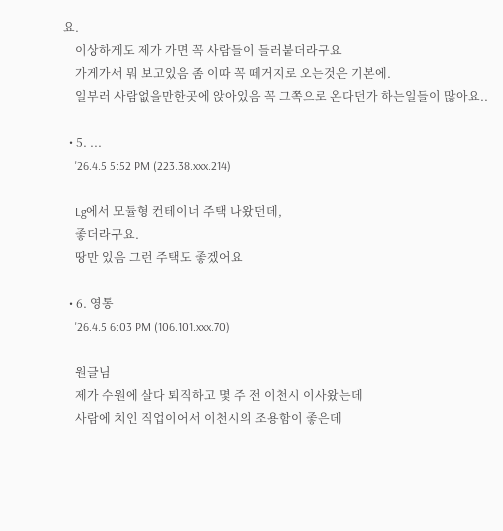요.
    이상하게도 제가 가면 꼭 사람들이 들러붙더라구요
    가게가서 뭐 보고있음 좀 이따 꼭 떼거지로 오는것은 기본에.
    일부러 사람없을만한곳에 앉아있음 꼭 그쪽으로 온다던가 하는일들이 많아요..

  • 5. ...
    '26.4.5 5:52 PM (223.38.xxx.214)

    Lg에서 모듈형 컨테이너 주택 나왔던데,
    좋더라구요.
    땅만 있음 그런 주택도 좋겠어요

  • 6. 영통
    '26.4.5 6:03 PM (106.101.xxx.70)

    원글님
    제가 수원에 살다 퇴직하고 몇 주 전 이천시 이사왔는데
    사람에 치인 직업이어서 이천시의 조용함이 좋은데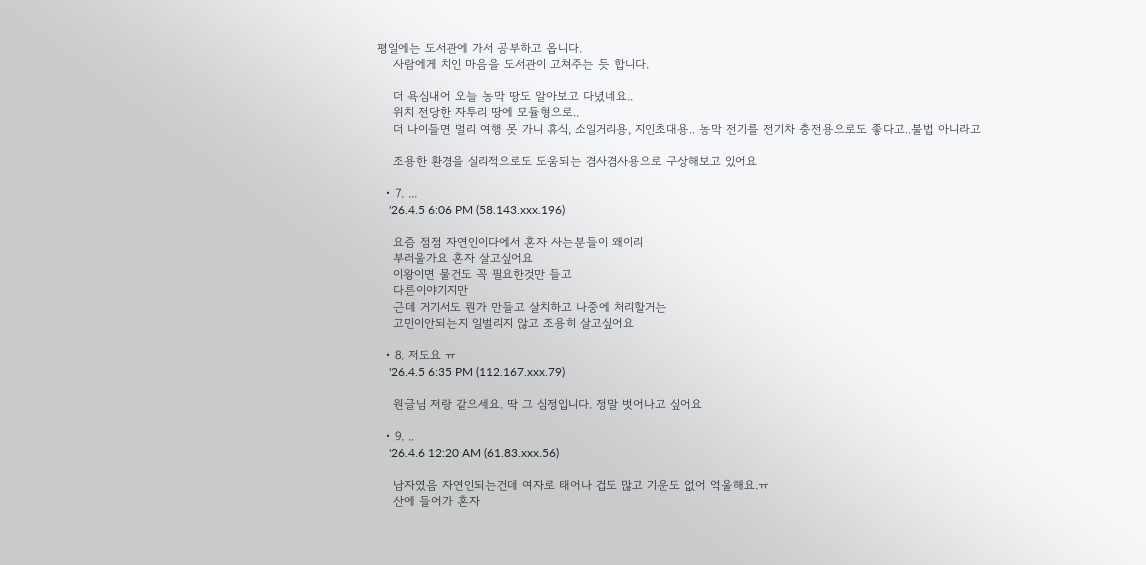평일에는 도서관에 가서 공부하고 옵니다.
    사람에게 치인 마음을 도서관이 고쳐주는 듯 합니다.

    더 욕심내어 오늘 농막 땅도 알아보고 다녔네요..
    위치 전당한 자투리 땅에 모듈형으로..
    더 나이들면 멀리 여행 못 가니 휴식, 소일거리용, 지인초대용.. 농막 전기를 전기차 충전용으로도 좋다고..불법 아니라고

    조용한 환경을 실리적으로도 도움되는 겸사겸사용으로 구상해보고 있어요

  • 7. ...
    '26.4.5 6:06 PM (58.143.xxx.196)

    요즘 점점 자연인이다에서 혼자 사는분들이 왜이리
    부러울가요 혼자 살고싶어요
    이왕이면 물건도 꼭 필요한것만 들고
    다른이야기지만
    근데 거기서도 뭔가 만들고 살치하고 나중에 처리할거는
    고민이안되는지 일벌리지 않고 조용히 살고싶어요

  • 8. 저도요 ㅠ
    '26.4.5 6:35 PM (112.167.xxx.79)

    원글님 저랑 같으세요. 딱 그 심정입니다. 정말 벗어나고 싶어요

  • 9. ..
    '26.4.6 12:20 AM (61.83.xxx.56)

    남자였음 자연인되는건데 여자로 태어나 겁도 많고 기운도 없어 억울해요.ㅠ
    산에 들어가 혼자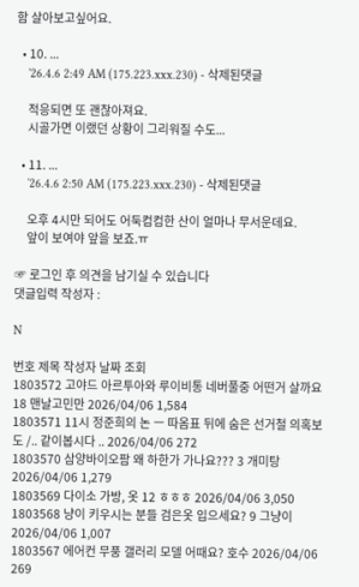함 살아보고싶어요.

  • 10. ...
    '26.4.6 2:49 AM (175.223.xxx.230) - 삭제된댓글

    적응되면 또 괜찮아져요.
    시골가면 이랬던 상황이 그리워질 수도...

  • 11. ...
    '26.4.6 2:50 AM (175.223.xxx.230) - 삭제된댓글

    오후 4시만 되어도 어둑컴컴한 산이 얼마나 무서운데요.
    앞이 보여야 앞을 보죠.ㅠ

☞ 로그인 후 의견을 남기실 수 있습니다
댓글입력 작성자 :

N

번호 제목 작성자 날짜 조회
1803572 고야드 아르투아와 루이비통 네버풀중 어떤거 살까요 18 맨날고민만 2026/04/06 1,584
1803571 11시 정준희의 논 ㅡ 따옴표 뒤에 숨은 선거철 의혹보도 /.. 같이봅시다 .. 2026/04/06 272
1803570 삼양바이오팜 왜 하한가 가나요??? 3 개미탕 2026/04/06 1,279
1803569 다이소 가방, 옷 12 ㅎㅎㅎ 2026/04/06 3,050
1803568 냥이 키우시는 분들 검은옷 입으세요? 9 그냥이 2026/04/06 1,007
1803567 에어컨 무풍 갤러리 모델 어때요? 호수 2026/04/06 269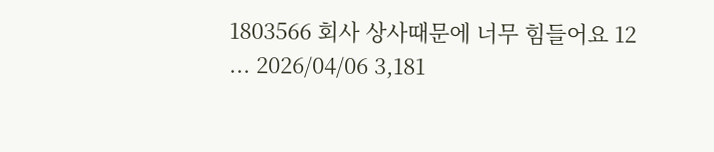1803566 회사 상사때문에 너무 힘들어요 12 ... 2026/04/06 3,181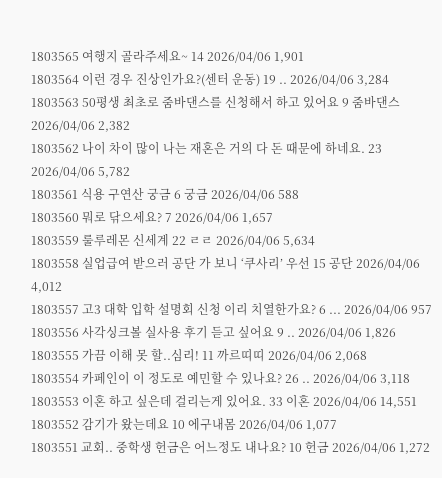1803565 여행지 골라주세요~ 14 2026/04/06 1,901
1803564 이런 경우 진상인가요?(센터 운동) 19 .. 2026/04/06 3,284
1803563 50평생 최초로 줌바댄스를 신청해서 하고 있어요 9 줌바댄스 2026/04/06 2,382
1803562 나이 차이 많이 나는 재혼은 거의 다 돈 때문에 하네요. 23 2026/04/06 5,782
1803561 식용 구연산 궁금 6 궁금 2026/04/06 588
1803560 뭐로 닦으세요? 7 2026/04/06 1,657
1803559 룰루레몬 신세계 22 ㄹㄹ 2026/04/06 5,634
1803558 실업급여 받으러 공단 가 보니 ‘쿠사리’ 우선 15 공단 2026/04/06 4,012
1803557 고3 대학 입학 설명회 신청 이리 치열한가요? 6 ... 2026/04/06 957
1803556 사각싱크볼 실사용 후기 듣고 싶어요 9 .. 2026/04/06 1,826
1803555 가끔 이해 못 할..심리! 11 까르띠띠 2026/04/06 2,068
1803554 카페인이 이 정도로 예민할 수 있나요? 26 .. 2026/04/06 3,118
1803553 이혼 하고 싶은데 걸리는게 있어요. 33 이혼 2026/04/06 14,551
1803552 감기가 왔는데요 10 에구내몸 2026/04/06 1,077
1803551 교회.. 중학생 헌금은 어느정도 내나요? 10 헌금 2026/04/06 1,272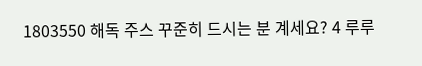1803550 해독 주스 꾸준히 드시는 분 계세요? 4 루루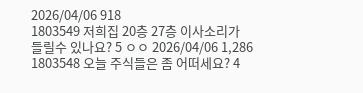2026/04/06 918
1803549 저희집 20층 27층 이사소리가 들릴수 있나요? 5 ㅇㅇ 2026/04/06 1,286
1803548 오늘 주식들은 좀 어떠세요? 4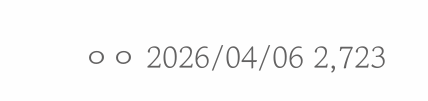ㅇㅇ 2026/04/06 2,723